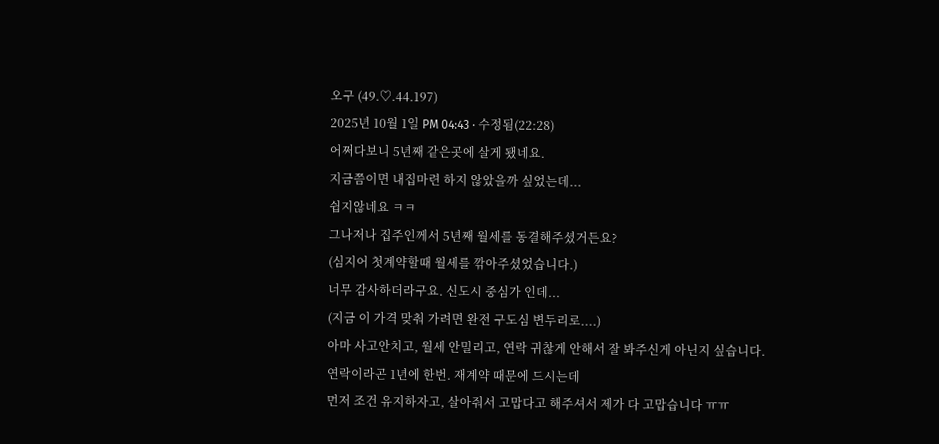오구 (49.♡.44.197)
2025년 10월 1일 PM 04:43 · 수정됨(22:28)
어쩌다보니 5년째 같은곳에 살게 됐네요.
지금쯤이면 내집마련 하지 않았을까 싶었는데...
쉽지않네요 ㅋㅋ
그나저나 집주인께서 5년째 월세를 동결해주셨거든요?
(심지어 첫계약할때 월세를 깎아주셨었습니다.)
너무 감사하더라구요. 신도시 중심가 인데...
(지금 이 가격 맞춰 가려면 완전 구도심 변두리로....)
아마 사고안치고, 월세 안밀리고, 연락 귀찮게 안해서 잘 봐주신게 아닌지 싶습니다.
연락이라곤 1년에 한번. 재계약 때문에 드시는데
먼저 조건 유지하자고, 살아줘서 고맙다고 해주셔서 제가 다 고맙습니다 ㅠㅠ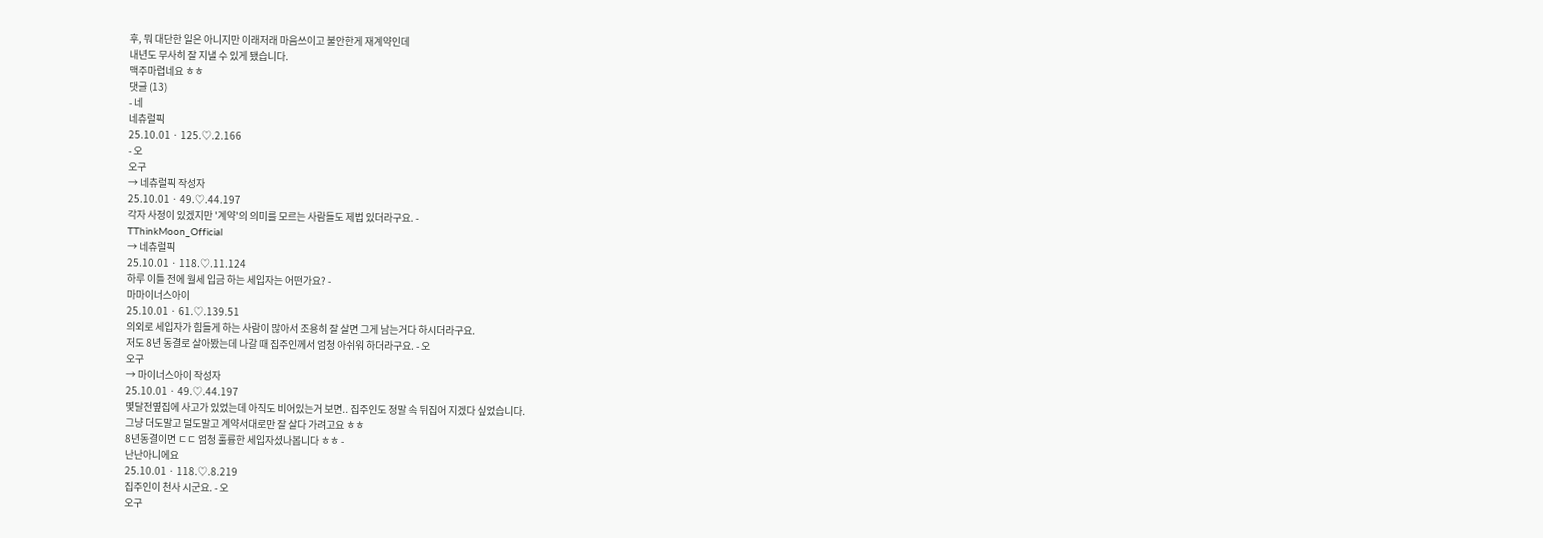후, 뭐 대단한 일은 아니지만 이래저래 마음쓰이고 불안한게 재계약인데
내년도 무사히 잘 지낼 수 있게 됐습니다.
맥주마렵네요 ㅎㅎ
댓글 (13)
- 네
네츄럴픽
25.10.01 · 125.♡.2.166
- 오
오구
→ 네츄럴픽 작성자
25.10.01 · 49.♡.44.197
각자 사정이 있겠지만 '계약'의 의미를 모르는 사람들도 제법 있더라구요. -
TThinkMoon_Official
→ 네츄럴픽
25.10.01 · 118.♡.11.124
하루 이틀 전에 월세 입금 하는 세입자는 어떤가요? -
마마이너스아이
25.10.01 · 61.♡.139.51
의외로 세입자가 힘들게 하는 사람이 많아서 조용히 잘 살면 그게 남는거다 하시더라구요.
저도 8년 동결로 살아봤는데 나갈 때 집주인께서 엄청 아쉬워 하더라구요. - 오
오구
→ 마이너스아이 작성자
25.10.01 · 49.♡.44.197
몇달전옆집에 사고가 있었는데 아직도 비어있는거 보면.. 집주인도 정말 속 뒤집어 지겠다 싶었습니다.
그냥 더도말고 덜도말고 계약서대로만 잘 살다 가려고요 ㅎㅎ
8년동결이면 ㄷㄷ 엄청 훌륭한 세입자셨나봅니다 ㅎㅎ -
난난아니에요
25.10.01 · 118.♡.8.219
집주인이 천사 시군요. - 오
오구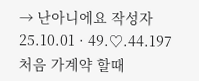→ 난아니에요 작성자
25.10.01 · 49.♡.44.197
처음 가계약 할때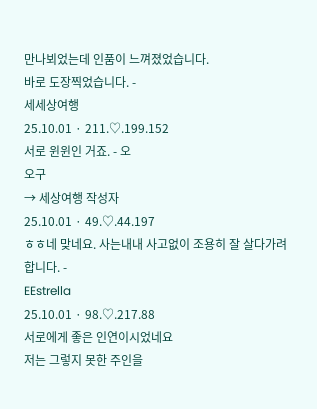만나뵈었는데 인품이 느껴졌었습니다.
바로 도장찍었습니다. -
세세상여행
25.10.01 · 211.♡.199.152
서로 윈윈인 거죠. - 오
오구
→ 세상여행 작성자
25.10.01 · 49.♡.44.197
ㅎㅎ네 맞네요. 사는내내 사고없이 조용히 잘 살다가려합니다. -
EEstrella
25.10.01 · 98.♡.217.88
서로에게 좋은 인연이시었네요
저는 그렇지 못한 주인을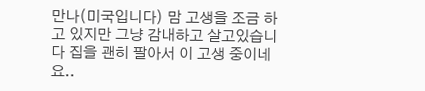만나(미국입니다) 맘 고생을 조금 하고 있지만 그냥 감내하고 살고있습니다 집을 괜히 팔아서 이 고생 중이네요..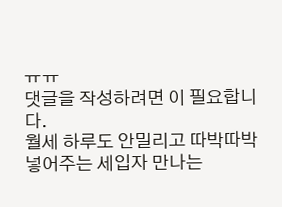ㅠㅠ
댓글을 작성하려면 이 필요합니다.
월세 하루도 안밀리고 따박따박 넣어주는 세입자 만나는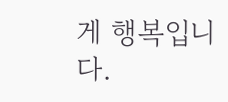게 행복입니다.